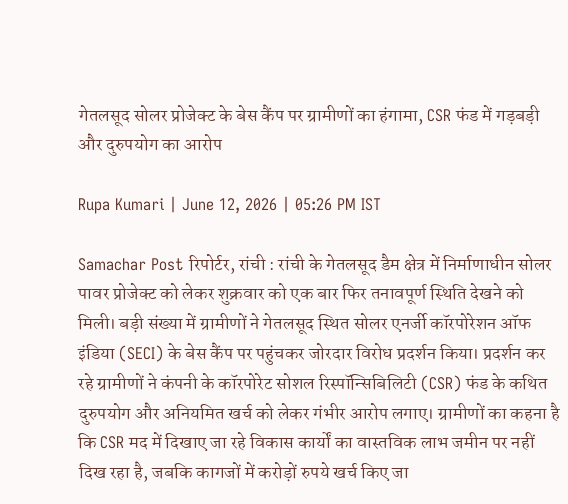गेतलसूद सोलर प्रोजेक्ट के बेस कैंप पर ग्रामीणों का हंगामा, CSR फंड में गड़बड़ी और दुरुपयोग का आरोप

Rupa Kumari | June 12, 2026 | 05:26 PM IST

Samachar Post रिपोर्टर, रांची : रांची के गेतलसूद डैम क्षेत्र में निर्माणाधीन सोलर पावर प्रोजेक्ट को लेकर शुक्रवार को एक बार फिर तनावपूर्ण स्थिति देखने को मिली। बड़ी संख्या में ग्रामीणों ने गेतलसूद स्थित सोलर एनर्जी कॉरपोरेशन ऑफ इंडिया (SECI) के बेस कैंप पर पहुंचकर जोरदार विरोध प्रदर्शन किया। प्रदर्शन कर रहे ग्रामीणों ने कंपनी के कॉरपोरेट सोशल रिस्पॉन्सिबिलिटी (CSR) फंड के कथित दुरुपयोग और अनियमित खर्च को लेकर गंभीर आरोप लगाए। ग्रामीणों का कहना है कि CSR मद में दिखाए जा रहे विकास कार्यों का वास्तविक लाभ जमीन पर नहीं दिख रहा है, जबकि कागजों में करोड़ों रुपये खर्च किए जा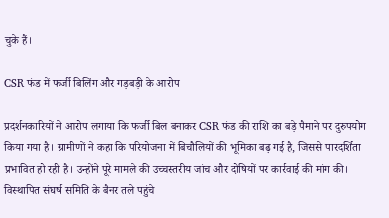चुके हैं।

CSR फंड में फर्जी बिलिंग और गड़बड़ी के आरोप

प्रदर्शनकारियों ने आरोप लगाया कि फर्जी बिल बनाकर CSR फंड की राशि का बड़े पैमाने पर दुरुपयोग किया गया है। ग्रामीणों ने कहा कि परियोजना में बिचौलियों की भूमिका बढ़ गई है, जिससे पारदर्शिता प्रभावित हो रही है। उन्होंने पूरे मामले की उच्चस्तरीय जांच और दोषियों पर कार्रवाई की मांग की। विस्थापित संघर्ष समिति के बैनर तले पहुंचे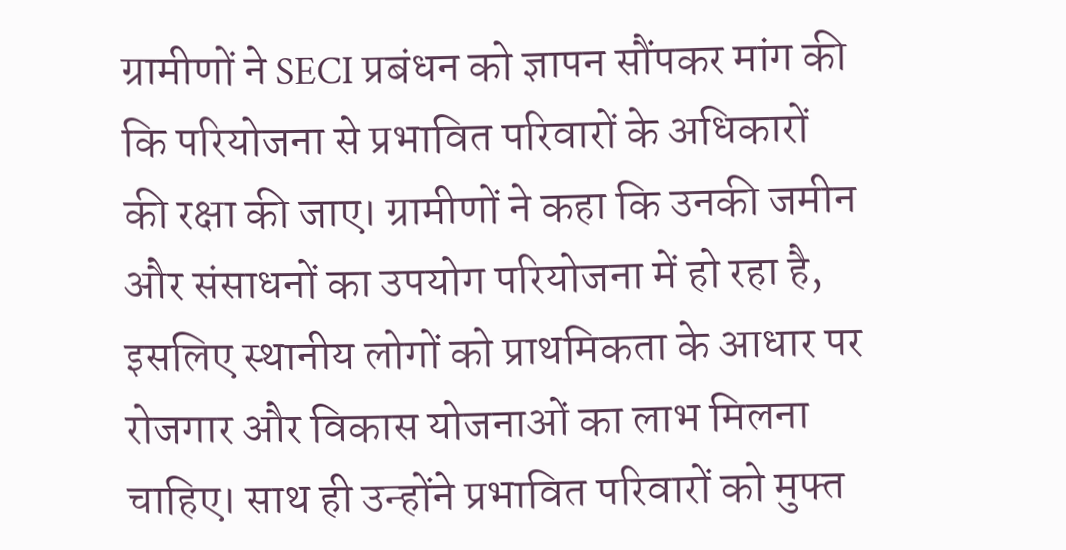ग्रामीणों ने SECI प्रबंधन को ज्ञापन सौंपकर मांग की कि परियोजना से प्रभावित परिवारों के अधिकारों की रक्षा की जाए। ग्रामीणों ने कहा कि उनकी जमीन और संसाधनों का उपयोग परियोजना में हो रहा है, इसलिए स्थानीय लोगों को प्राथमिकता के आधार पर रोजगार और विकास योजनाओं का लाभ मिलना चाहिए। साथ ही उन्होंने प्रभावित परिवारों को मुफ्त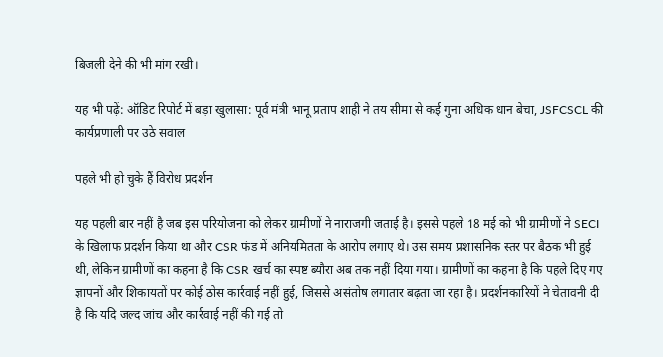बिजली देने की भी मांग रखी।

यह भी पढ़ें: ऑडिट रिपोर्ट में बड़ा खुलासा: पूर्व मंत्री भानू प्रताप शाही ने तय सीमा से कई गुना अधिक धान बेचा, JSFCSCL की कार्यप्रणाली पर उठे सवाल

पहले भी हो चुके हैं विरोध प्रदर्शन

यह पहली बार नहीं है जब इस परियोजना को लेकर ग्रामीणों ने नाराजगी जताई है। इससे पहले 18 मई को भी ग्रामीणों ने SECI के खिलाफ प्रदर्शन किया था और CSR फंड में अनियमितता के आरोप लगाए थे। उस समय प्रशासनिक स्तर पर बैठक भी हुई थी, लेकिन ग्रामीणों का कहना है कि CSR खर्च का स्पष्ट ब्यौरा अब तक नहीं दिया गया। ग्रामीणों का कहना है कि पहले दिए गए ज्ञापनों और शिकायतों पर कोई ठोस कार्रवाई नहीं हुई, जिससे असंतोष लगातार बढ़ता जा रहा है। प्रदर्शनकारियों ने चेतावनी दी है कि यदि जल्द जांच और कार्रवाई नहीं की गई तो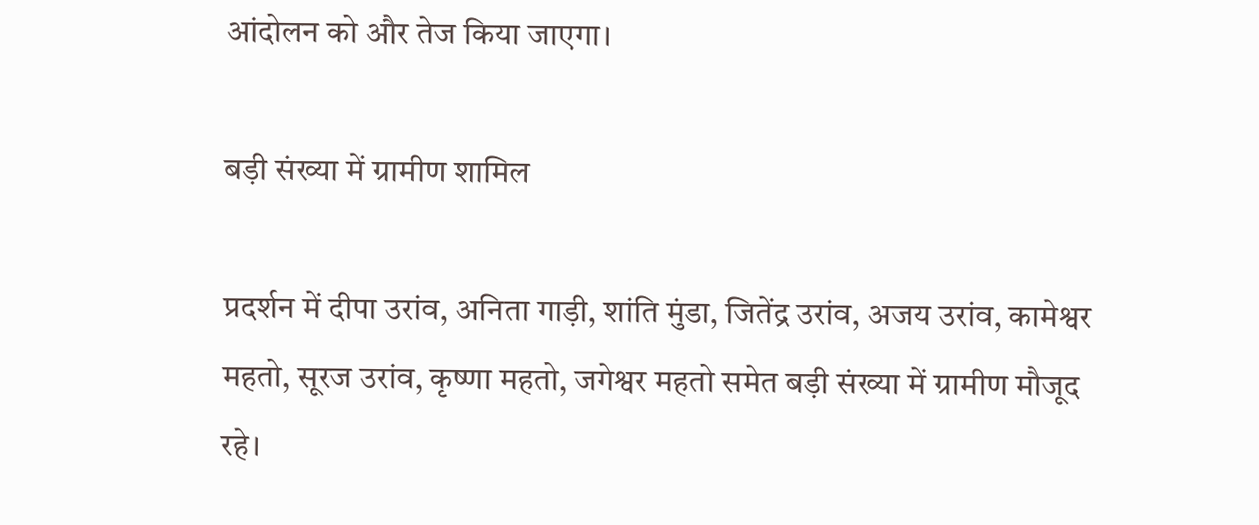आंदोलन को और तेज किया जाएगा।

बड़ी संख्या में ग्रामीण शामिल

प्रदर्शन में दीपा उरांव, अनिता गाड़ी, शांति मुंडा, जितेंद्र उरांव, अजय उरांव, कामेश्वर महतो, सूरज उरांव, कृष्णा महतो, जगेश्वर महतो समेत बड़ी संख्या में ग्रामीण मौजूद रहे।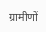ग्रामीणों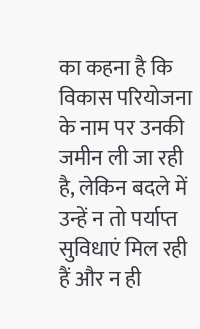का कहना है कि विकास परियोजना के नाम पर उनकी जमीन ली जा रही है, लेकिन बदले में उन्हें न तो पर्याप्त सुविधाएं मिल रही हैं और न ही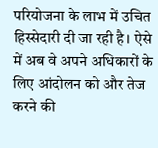परियोजना के लाभ में उचित हिस्सेदारी दी जा रही है। ऐसे में अब वे अपने अधिकारों के लिए आंदोलन को और तेज करने की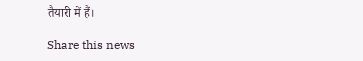तैयारी में हैं।

Share this news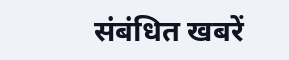संबंधित खबरें